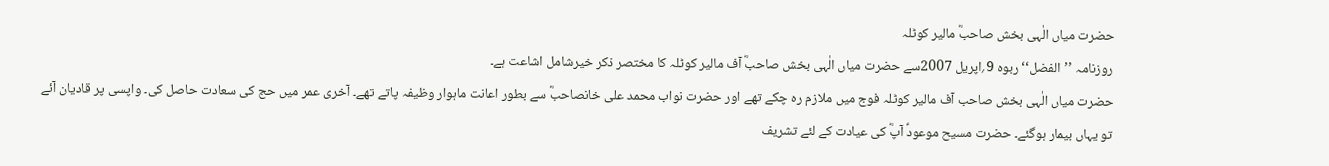حضرت میاں الٰہی بخش صاحبؓ مالیر کوٹلہ
روزنامہ ’’الفضل‘‘ ربوہ 9؍اپریل 2007سے حضرت میاں الٰہی بخش صاحبؓ آف مالیر کوٹلہ کا مختصر ذکر خیرشامل اشاعت ہے۔
حضرت میاں الٰہی بخش صاحب آف مالیر کوٹلہ فوج میں ملازم رہ چکے تھے اور حضرت نواب محمد علی خانصاحبؓ سے بطور اعانت ماہوار وظیفہ پاتے تھے۔ آخری عمر میں حج کی سعادت حاصل کی۔ واپسی پر قادیان آئے تو یہاں بیمار ہوگئے۔ حضرت مسیح موعودؑ آپؓ کی عیادت کے لئے تشریف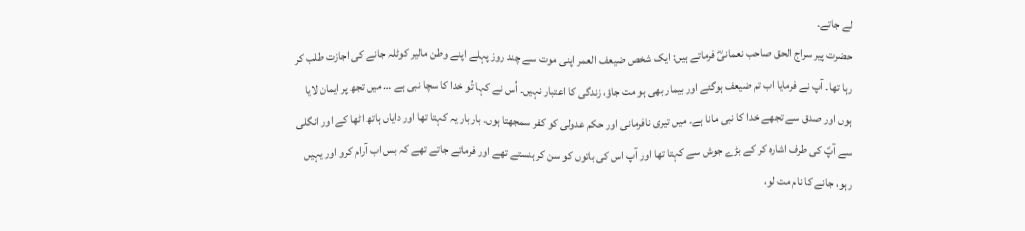لے جاتے۔
حضرت پیر سراج الحق صاحب نعمانیؓ فرماتے ہیں: ایک شخص ضیعف العمر اپنی موت سے چند روز پہلے اپنے وطن مالیر کوٹلہ جانے کی اجازت طلب کر رہا تھا۔ آپ نے فرمایا اب تم ضیعف ہوگئے اور بیمار بھی ہو مت جاؤ، زندگی کا اعتبار نہیں۔ اُس نے کہا تُو خدا کا سچا نبی ہے … میں تجھ پر ایمان لایا ہوں اور صدق سے تجھے خدا کا نبی مانا ہے۔ میں تیری نافرمانی اور حکم عدولی کو کفر سمجھتا ہوں۔ باربار یہ کہتا تھا اور دایاں ہاتھ اٹھا کے اور انگلی سے آپؑ کی طرف اشارہ کر کے بڑے جوش سے کہتا تھا اور آپ اس کی باتوں کو سن کر ہنستے تھے اور فرماتے جاتے تھے کہ بس اب آرام کرو اور یہیں رہو، جانے کا نام مت لو،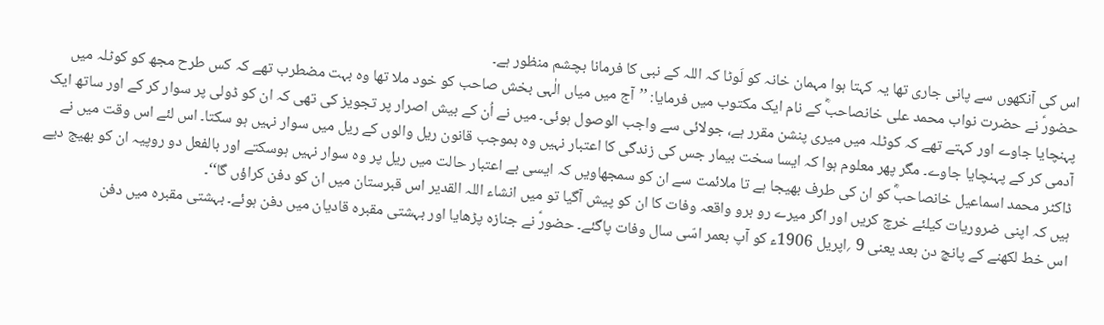اس کی آنکھوں سے پانی جاری تھا یہ کہتا ہوا مہمان خانہ کو لَوٹا کہ اللہ کے نبی کا فرمانا بچشم منظور ہے۔
حضورؑ نے حضرت نواب محمد علی خانصاحبؓ کے نام ایک مکتوب میں فرمایا: ’’آج میں میاں الٰہی بخش صاحب کو خود ملا تھا وہ بہت مضطرب تھے کہ کس طرح مجھ کو کوٹلہ میں پہنچایا جاوے اور کہتے تھے کہ کوٹلہ میں میری پنشن مقرر ہے، جولائی سے واجب الوصول ہوئی۔ میں نے اُن کے بیش اصرار پر تجویز کی تھی کہ ان کو ڈولی پر سوار کر کے اور ساتھ ایک آدمی کر کے پہنچایا جاوے۔ مگر پھر معلوم ہوا کہ ایسا سخت بیمار جس کی زندگی کا اعتبار نہیں وہ بموجب قانون ریل والوں کے ریل میں سوار نہیں ہو سکتا۔ اس لئے اس وقت میں نے ڈاکٹر محمد اسماعیل خانصاحبؓ کو ان کی طرف بھیجا ہے تا ملائمت سے ان کو سمجھاویں کہ ایسی بے اعتبار حالت میں ریل پر وہ سوار نہیں ہوسکتے اور بالفعل دو روپیہ ان کو بھیج دیے ہیں کہ اپنی ضروریات کیلئے خرچ کریں اور اگر میرے رو برو واقعہ وفات کا ان کو پیش آگیا تو میں انشاء اللہ القدیر اس قبرستان میں ان کو دفن کراؤں گا‘‘۔
اس خط لکھنے کے پانچ دن بعد یعنی 9 ؍اپریل 1906ء کو آپ بعمر اسّی سال وفات پاگئے۔ حضورؑ نے جنازہ پڑھایا اور بہشتی مقبرہ قادیان میں دفن ہوئے۔ بہشتی مقبرہ میں دفن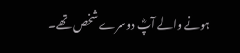ہونے والے آپؓ دوسرے شخص تھے۔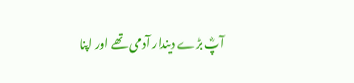آپؓ بڑے دیندار آدمی تھے اور اپنا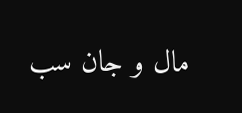مال و جان سب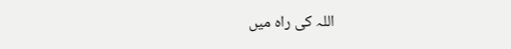اللہ کی راہ میں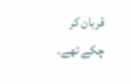قربان کر چکے تھے۔